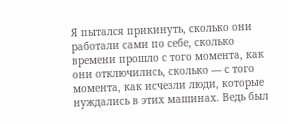Я пытался прикинуть, сколько они работали сами по себе, сколько времени прошло с того момента, как они отключились, сколько — с того момента, как исчезли люди, которые нуждались в этих машинах. Ведь был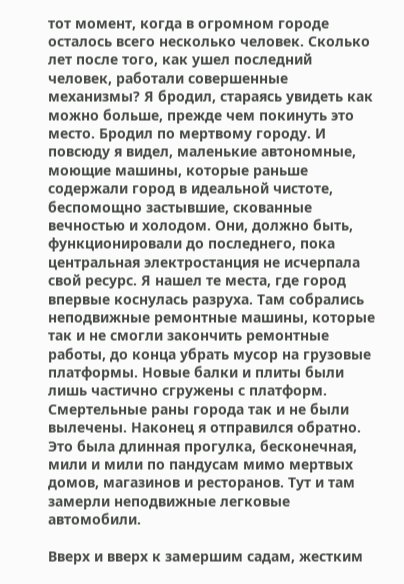тот момент, когда в огромном городе осталось всего несколько человек. Сколько лет после того, как ушел последний человек, работали совершенные механизмы? Я бродил, стараясь увидеть как можно больше, прежде чем покинуть это место. Бродил по мертвому городу. И повсюду я видел, маленькие автономные, моющие машины, которые раньше содержали город в идеальной чистоте, беспомощно застывшие, скованные вечностью и холодом. Они, должно быть, функционировали до последнего, пока центральная электростанция не исчерпала свой ресурс. Я нашел те места, где город впервые коснулась разруха. Там собрались неподвижные ремонтные машины, которые так и не смогли закончить ремонтные работы, до конца убрать мусор на грузовые платформы. Новые балки и плиты были лишь частично сгружены с платформ. Смертельные раны города так и не были вылечены. Наконец я отправился обратно. Это была длинная прогулка, бесконечная, мили и мили по пандусам мимо мертвых домов, магазинов и ресторанов. Тут и там замерли неподвижные легковые автомобили.

Вверх и вверх к замершим садам, жестким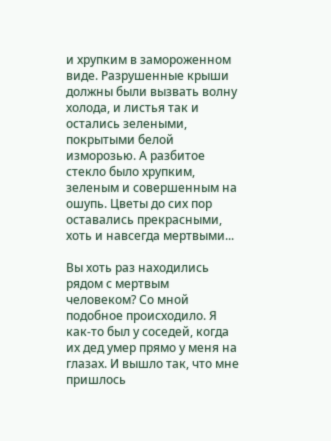и хрупким в замороженном виде. Разрушенные крыши должны были вызвать волну холода, и листья так и остались зелеными, покрытыми белой изморозью. А разбитое стекло было хрупким, зеленым и совершенным на ошупь. Цветы до сих пор оставались прекрасными, хоть и навсегда мертвыми...

Вы хоть раз находились рядом с мертвым человеком? Со мной подобное происходило. Я как-то был у соседей, когда их дед умер прямо у меня на глазах. И вышло так, что мне пришлось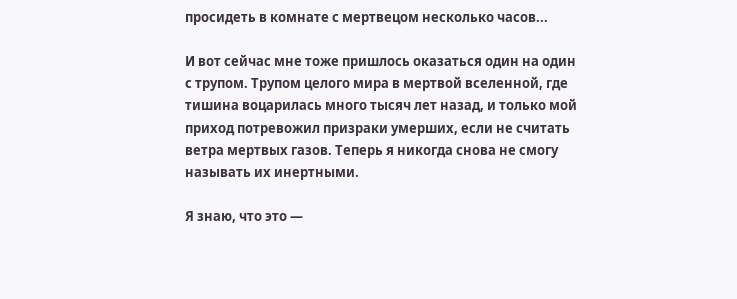просидеть в комнате с мертвецом несколько часов...

И вот сейчас мне тоже пришлось оказаться один на один с трупом. Трупом целого мира в мертвой вселенной, где тишина воцарилась много тысяч лет назад, и только мой приход потревожил призраки умерших, если не считать ветра мертвых газов. Теперь я никогда снова не смогу называть их инертными.

Я знаю, что это —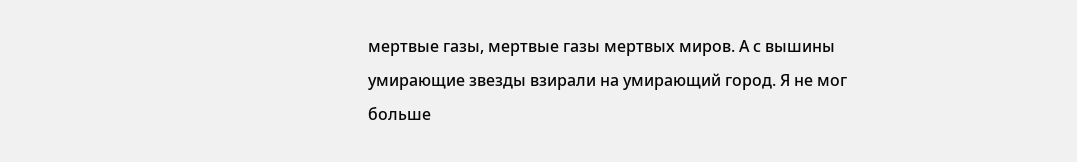мертвые газы, мертвые газы мертвых миров. А с вышины умирающие звезды взирали на умирающий город. Я не мог больше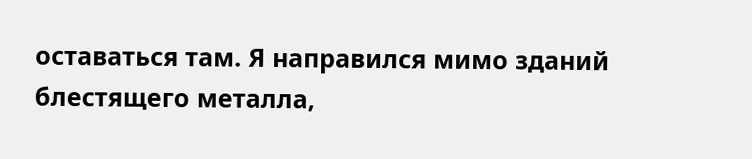оставаться там. Я направился мимо зданий блестящего металла,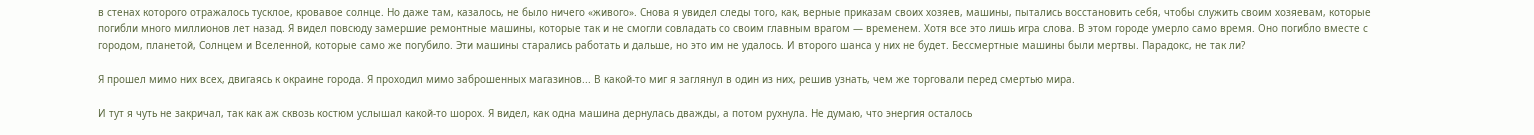в стенах которого отражалось тусклое, кровавое солнце. Но даже там, казалось, не было ничего «живого». Снова я увидел следы того, как, верные приказам своих хозяев, машины, пытались восстановить себя, чтобы служить своим хозяевам, которые погибли много миллионов лет назад. Я видел повсюду замершие ремонтные машины, которые так и не смогли совладать со своим главным врагом — временем. Хотя все это лишь игра слова. В этом городе умерло само время. Оно погибло вместе с городом, планетой, Солнцем и Вселенной, которые само же погубило. Эти машины старались работать и дальше, но это им не удалось. И второго шанса у них не будет. Бессмертные машины были мертвы. Парадокс, не так ли?

Я прошел мимо них всех, двигаясь к окраине города. Я проходил мимо заброшенных магазинов... В какой-то миг я заглянул в один из них, решив узнать, чем же торговали перед смертью мира.

И тут я чуть не закричал, так как аж сквозь костюм услышал какой-то шорох. Я видел, как одна машина дернулась дважды, а потом рухнула. Не думаю, что энергия осталось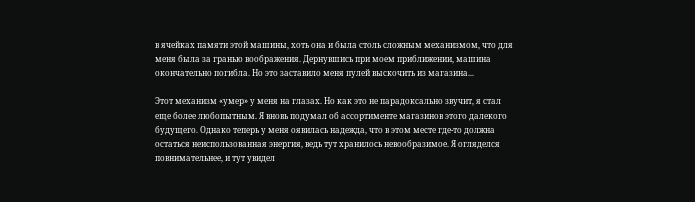в ячейках памяти этой машины, хоть она и была столь сложным механизмом, что для меня была за гранью воображения. Дернувшись при моем приближении, машина окончательно погибла. Но это заставило меня пулей выскочить из магазина...

Этот механизм «умер» у меня на глазах. Но как это не парадоксально звучит, я стал еще более любопытным. Я вновь подумал об ассортименте магазинов этого далекого будущего. Однако теперь у меня оявилась надежда, что в этом месте где-то должна остаться неиспользованная энергия, ведь тут хранилось невообразимое. Я огляделся повнимательнее, и тут увидел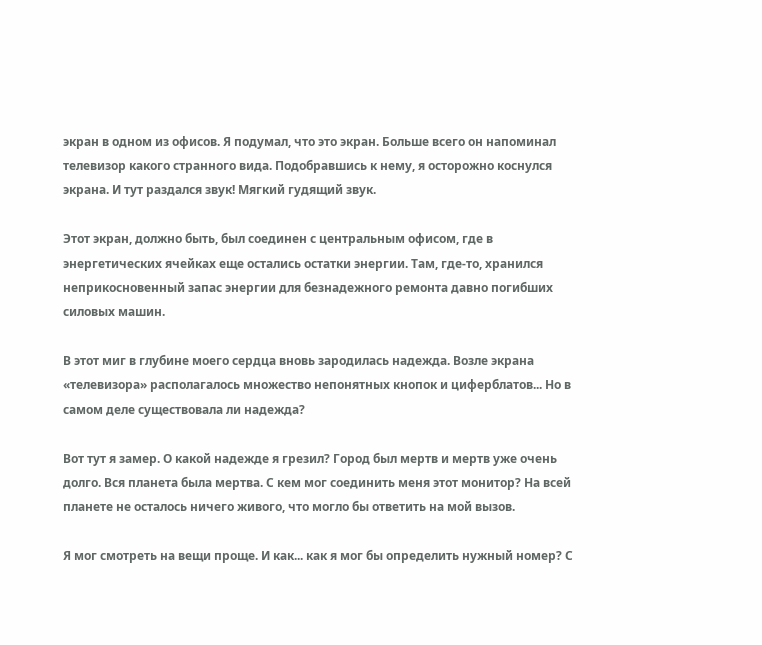экран в одном из офисов. Я подумал, что это экран. Больше всего он напоминал телевизор какого странного вида. Подобравшись к нему, я осторожно коснулся экрана. И тут раздался звук! Мягкий гудящий звук.

Этот экран, должно быть, был соединен с центральным офисом, где в энергетических ячейках еще остались остатки энергии. Там, где-то, хранился неприкосновенный запас энергии для безнадежного ремонта давно погибших силовых машин.

В этот миг в глубине моего сердца вновь зародилась надежда. Возле экрана «телевизора» располагалось множество непонятных кнопок и циферблатов... Но в самом деле существовала ли надежда?

Вот тут я замер. О какой надежде я грезил? Город был мертв и мертв уже очень долго. Вся планета была мертва. С кем мог соединить меня этот монитор? На всей планете не осталось ничего живого, что могло бы ответить на мой вызов.

Я мог смотреть на вещи проще. И как... как я мог бы определить нужный номер? С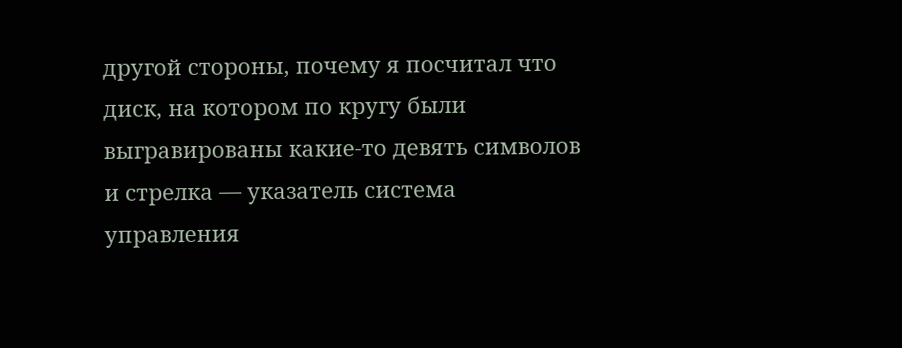другой стороны, почему я посчитал что диск, на котором по кругу были выгравированы какие-то девять символов и стрелка — указатель система управления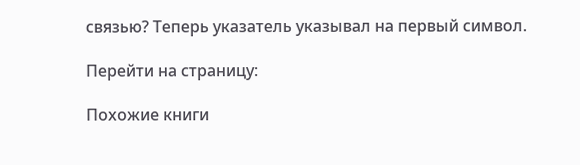связью? Теперь указатель указывал на первый символ.

Перейти на страницу:

Похожие книги